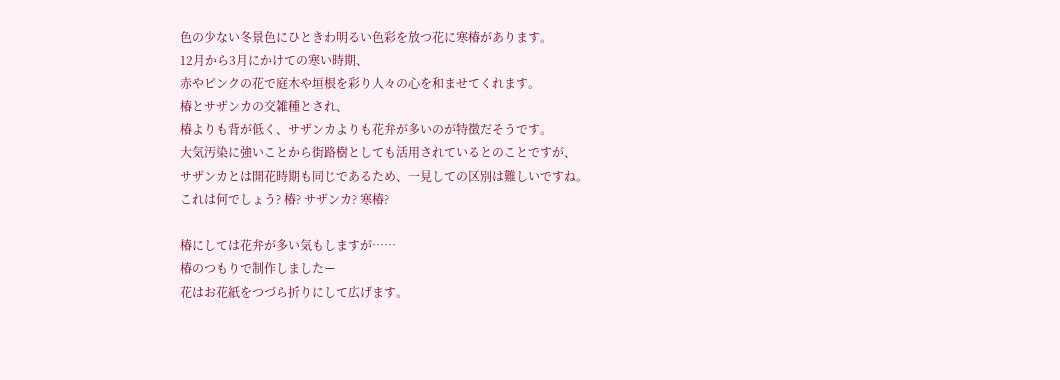色の少ない冬景色にひときわ明るい色彩を放つ花に寒椿があります。
12月から3月にかけての寒い時期、
赤やピンクの花で庭木や垣根を彩り人々の心を和ませてくれます。
椿とサザンカの交雑種とされ、
椿よりも背が低く、サザンカよりも花弁が多いのが特徴だそうです。
大気汚染に強いことから街路樹としても活用されているとのことですが、
サザンカとは開花時期も同じであるため、一見しての区別は難しいですね。
これは何でしょう? 椿? サザンカ? 寒椿?

椿にしては花弁が多い気もしますが……
椿のつもりで制作しましたー
花はお花紙をつづら折りにして広げます。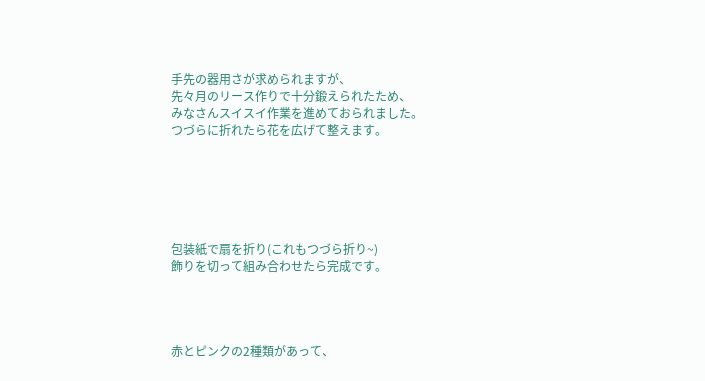手先の器用さが求められますが、
先々月のリース作りで十分鍛えられたため、
みなさんスイスイ作業を進めておられました。
つづらに折れたら花を広げて整えます。






包装紙で扇を折り(これもつづら折り~)
飾りを切って組み合わせたら完成です。




赤とピンクの2種類があって、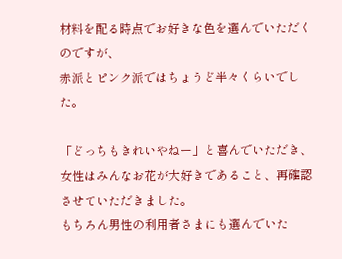材料を配る時点でお好きな色を選んでいただくのですが、
赤派とピンク派ではちょうど半々くらいでした。

「どっちもきれいやねー」と喜んでいただき、
女性はみんなお花が大好きであること、再確認させていただきました。
もちろん男性の利用者さまにも選んでいた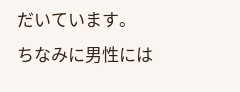だいています。
ちなみに男性には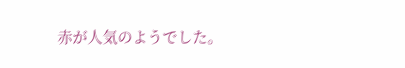赤が人気のようでした。